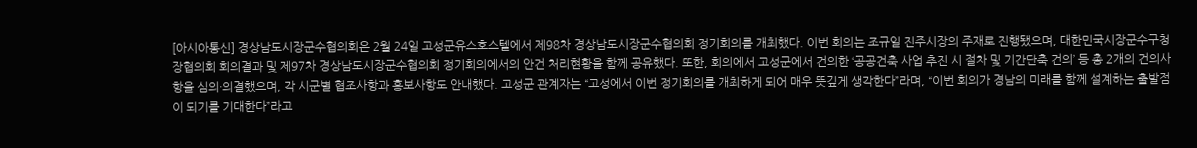[아시아통신] 경상남도시장군수협의회은 2월 24일 고성군유스호스텔에서 제98차 경상남도시장군수협의회 정기회의를 개최했다. 이번 회의는 조규일 진주시장의 주재로 진행됐으며, 대한민국시장군수구청장협의회 회의결과 및 제97차 경상남도시장군수협의회 정기회의에서의 안건 처리현황을 함께 공유했다. 또한, 회의에서 고성군에서 건의한 ‘공공건축 사업 추진 시 절차 및 기간단축 건의’ 등 총 2개의 건의사항을 심의·의결했으며, 각 시군별 협조사항과 홍보사항도 안내했다. 고성군 관계자는 “고성에서 이번 정기회의를 개최하게 되어 매우 뜻깊게 생각한다”라며, “이번 회의가 경남의 미래를 함께 설계하는 출발점이 되기를 기대한다”라고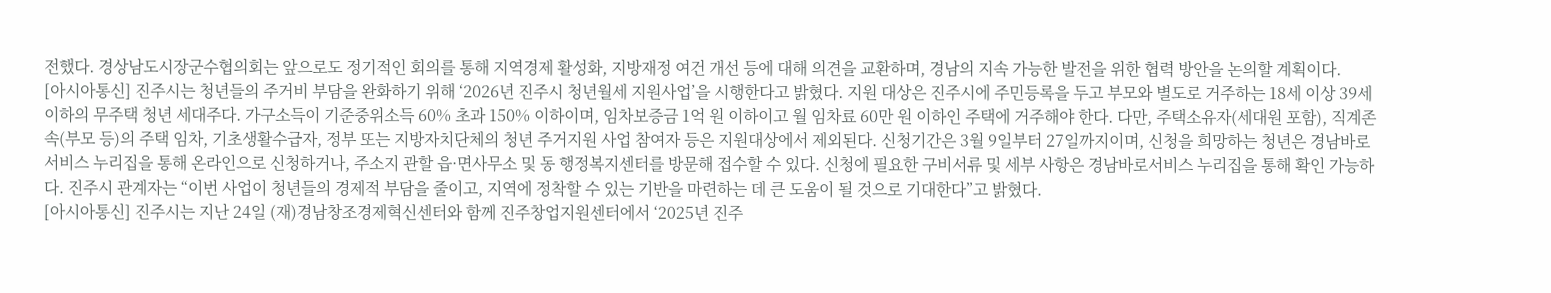전했다. 경상남도시장군수협의회는 앞으로도 정기적인 회의를 통해 지역경제 활성화, 지방재정 여건 개선 등에 대해 의견을 교환하며, 경남의 지속 가능한 발전을 위한 협력 방안을 논의할 계획이다.
[아시아통신] 진주시는 청년들의 주거비 부담을 완화하기 위해 ‘2026년 진주시 청년월세 지원사업’을 시행한다고 밝혔다. 지원 대상은 진주시에 주민등록을 두고 부모와 별도로 거주하는 18세 이상 39세 이하의 무주택 청년 세대주다. 가구소득이 기준중위소득 60% 초과 150% 이하이며, 임차보증금 1억 원 이하이고 월 임차료 60만 원 이하인 주택에 거주해야 한다. 다만, 주택소유자(세대원 포함), 직계존속(부모 등)의 주택 임차, 기초생활수급자, 정부 또는 지방자치단체의 청년 주거지원 사업 참여자 등은 지원대상에서 제외된다. 신청기간은 3월 9일부터 27일까지이며, 신청을 희망하는 청년은 경남바로서비스 누리집을 통해 온라인으로 신청하거나, 주소지 관할 읍·면사무소 및 동 행정복지센터를 방문해 접수할 수 있다. 신청에 필요한 구비서류 및 세부 사항은 경남바로서비스 누리집을 통해 확인 가능하다. 진주시 관계자는 “이번 사업이 청년들의 경제적 부담을 줄이고, 지역에 정착할 수 있는 기반을 마련하는 데 큰 도움이 될 것으로 기대한다”고 밝혔다.
[아시아통신] 진주시는 지난 24일 (재)경남창조경제혁신센터와 함께 진주창업지원센터에서 ‘2025년 진주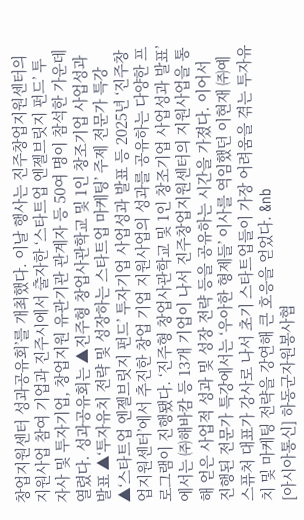창업지원센터 성과공유회’를 개최했다. 이날 행사는 진주창업지원센터의 지원사업 참여 기업과 진주시에서 출자한 ‘스타트업 엔젤브릿지 펀드’ 투자사 및 투자기업, 창업지원 유관기관 관계자 등 50여 명이 참석한 가운데 열렸다. 성과공유회는 ▲진주형 창업사관학교 및 1인 창조기업 사업성과 발표 ▲‘투자유치 전략 및 성장하는 스타트업 마케팅’ 주제 전문가 특강 ▲‘스타트업 엔젤브릿지 펀드’ 투자기업 사업성과 발표 등 2025년 ‘진주창업지원센터’에서 추진한 창업 기업 지원사업의 성과를 공유하는 다양한 프로그램이 진행됐다. ‘진주형 창업사관학교 및 1인 창조기업 사업성과 발표’에서는 ㈜해바캄 등 13개 기업이 나서 진주창업지원센터의 지원사업을 통해 얻은 사업적 성과 및 성장 전략 등을 공유하는 시간을 가졌다. 이어서 진행된 전문가 특강에서는 ‘우아한 형제들’ 이사를 역임했던 이현재 ㈜예스퓨처 대표가 강사로 나서 초기 스타트업들이 가장 어려움을 겪는 투자유치 및 마케팅 전략을 강연해 큰 호응을 얻었다. &nb
[아시아통신] 하동군자원봉사협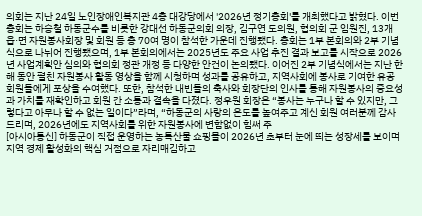의회는 지난 24일 노인장애인복지관 4층 대강당에서 '2026년 정기총회'를 개최했다고 밝혔다. 이번 총회는 하승철 하동군수를 비롯한 강대선 하동군의회 의장, 김구연 도의원, 협의회 군 임원진, 13개 읍·면 자원봉사회장 및 회원 등 총 70여 명이 참석한 가운데 진행됐다. 총회는 1부 본회의와 2부 기념식으로 나뉘어 진행됐으며, 1부 본회의에서는 2025년도 주요 사업 추진 결과 보고를 시작으로 2026년 사업계획안 심의와 협의회 정관 개정 등 다양한 안건이 논의됐다. 이어진 2부 기념식에서는 지난 한 해 동안 펼친 자원봉사 활동 영상을 함께 시청하며 성과를 공유하고, 지역사회에 봉사로 기여한 유공 회원들에게 포상을 수여했다. 또한, 참석한 내빈들의 축사와 회장단의 인사를 통해 자원봉사의 중요성과 가치를 재확인하고 회원 간 소통과 결속을 다졌다. 정우원 회장은 “봉사는 누구나 할 수 있지만, 그렇다고 아무나 할 수 없는 일이다”라며, “하동군의 사랑의 온도를 높여주고 계신 회원 여러분께 감사드리며, 2026년에도 지역사회를 위한 자원봉사에 변함없이 힘써 주
[아시아통신] 하동군이 직접 운영하는 농특산물 쇼핑몰이 2026년 초부터 눈에 띄는 성장세를 보이며 지역 경제 활성화의 핵심 거점으로 자리매김하고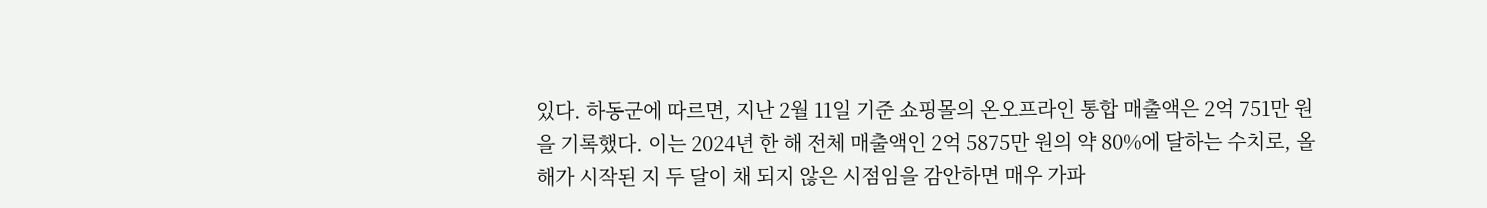있다. 하동군에 따르면, 지난 2월 11일 기준 쇼핑몰의 온오프라인 통합 매출액은 2억 751만 원을 기록했다. 이는 2024년 한 해 전체 매출액인 2억 5875만 원의 약 80%에 달하는 수치로, 올해가 시작된 지 두 달이 채 되지 않은 시점임을 감안하면 매우 가파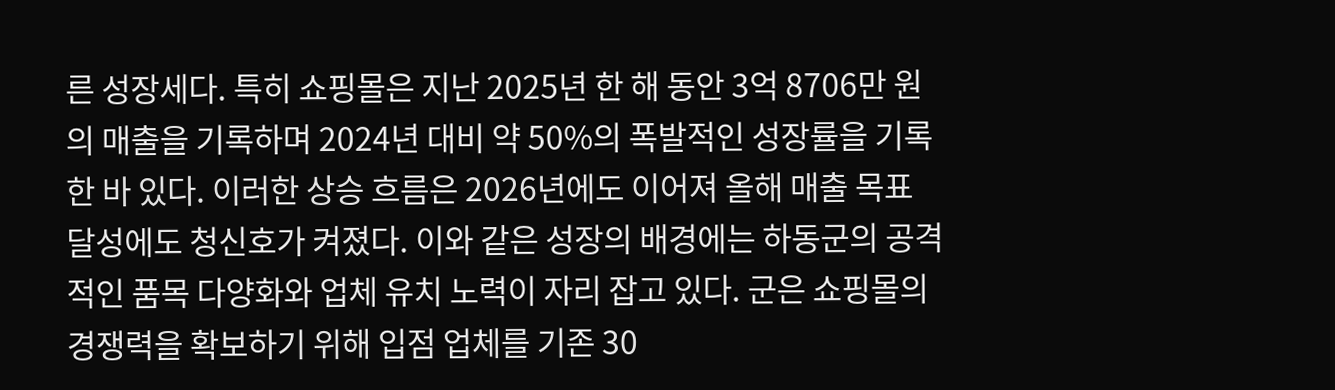른 성장세다. 특히 쇼핑몰은 지난 2025년 한 해 동안 3억 8706만 원의 매출을 기록하며 2024년 대비 약 50%의 폭발적인 성장률을 기록한 바 있다. 이러한 상승 흐름은 2026년에도 이어져 올해 매출 목표 달성에도 청신호가 켜졌다. 이와 같은 성장의 배경에는 하동군의 공격적인 품목 다양화와 업체 유치 노력이 자리 잡고 있다. 군은 쇼핑몰의 경쟁력을 확보하기 위해 입점 업체를 기존 30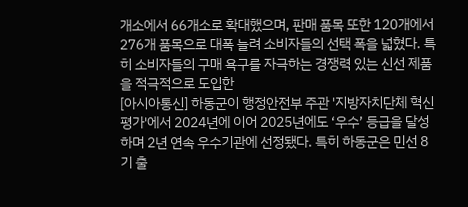개소에서 66개소로 확대했으며, 판매 품목 또한 120개에서 276개 품목으로 대폭 늘려 소비자들의 선택 폭을 넓혔다. 특히 소비자들의 구매 욕구를 자극하는 경쟁력 있는 신선 제품을 적극적으로 도입한
[아시아통신] 하동군이 행정안전부 주관 '지방자치단체 혁신 평가'에서 2024년에 이어 2025년에도 ‘우수’ 등급을 달성하며 2년 연속 우수기관에 선정됐다. 특히 하동군은 민선 8기 출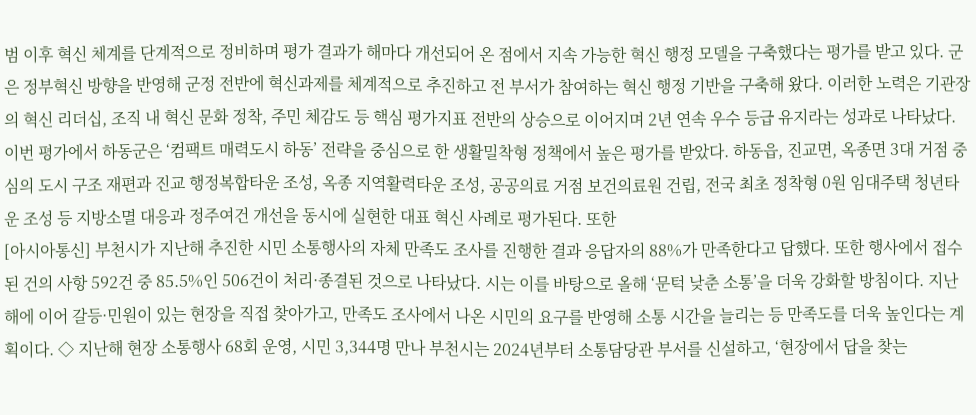범 이후 혁신 체계를 단계적으로 정비하며 평가 결과가 해마다 개선되어 온 점에서 지속 가능한 혁신 행정 모델을 구축했다는 평가를 받고 있다. 군은 정부혁신 방향을 반영해 군정 전반에 혁신과제를 체계적으로 추진하고 전 부서가 참여하는 혁신 행정 기반을 구축해 왔다. 이러한 노력은 기관장의 혁신 리더십, 조직 내 혁신 문화 정착, 주민 체감도 등 핵심 평가지표 전반의 상승으로 이어지며 2년 연속 우수 등급 유지라는 성과로 나타났다. 이번 평가에서 하동군은 ‘컴팩트 매력도시 하동’ 전략을 중심으로 한 생활밀착형 정책에서 높은 평가를 받았다. 하동읍, 진교면, 옥종면 3대 거점 중심의 도시 구조 재편과 진교 행정복합타운 조성, 옥종 지역활력타운 조성, 공공의료 거점 보건의료원 건립, 전국 최초 정착형 0원 임대주택 청년타운 조성 등 지방소멸 대응과 정주여건 개선을 동시에 실현한 대표 혁신 사례로 평가된다. 또한
[아시아통신] 부천시가 지난해 추진한 시민 소통행사의 자체 만족도 조사를 진행한 결과 응답자의 88%가 만족한다고 답했다. 또한 행사에서 접수된 건의 사항 592건 중 85.5%인 506건이 처리·종결된 것으로 나타났다. 시는 이를 바탕으로 올해 ‘문턱 낮춘 소통’을 더욱 강화할 방침이다. 지난해에 이어 갈등·민원이 있는 현장을 직접 찾아가고, 만족도 조사에서 나온 시민의 요구를 반영해 소통 시간을 늘리는 등 만족도를 더욱 높인다는 계획이다. ◇ 지난해 현장 소통행사 68회 운영, 시민 3,344명 만나 부천시는 2024년부터 소통담당관 부서를 신설하고, ‘현장에서 답을 찾는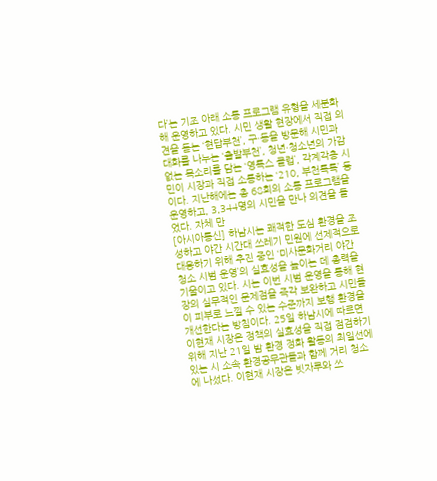다’는 기조 아래 소통 프로그램 유형을 세분화해 운영하고 있다. 시민 생활 현장에서 직접 의견을 듣는 ‘현답부천’, 구·동을 방문해 시민과 대화를 나누는 ‘출발부천’, 청년·청소년의 가감 없는 목소리를 담는 ‘영톡스 클럽’, 각계각층 시민이 시장과 직접 소통하는 ‘210, 부천톡톡’ 등이다. 지난해에는 총 68회의 소통 프로그램을 운영하고, 3,344명의 시민을 만나 의견을 들었다. 자체 만
[아시아통신] 하남시는 쾌적한 도심 환경을 조성하고 야간 시간대 쓰레기 민원에 선제적으로 대응하기 위해 추진 중인 ‘미사문화거리 야간 청소 시범 운영’의 실효성을 높이는 데 총력을 기울이고 있다. 시는 이번 시범 운영을 통해 현장의 실무적인 문제점을 즉각 보완하고 시민들이 피부로 느낄 수 있는 수준까지 보행 환경을 개선한다는 방침이다. 25일 하남시에 따르면 이현재 시장은 정책의 실효성을 직접 점검하기 위해 지난 21일 밤 환경 정화 활동의 최일선에 있는 시 소속 환경공무관들과 함께 거리 청소에 나섰다. 이현재 시장은 빗자루와 쓰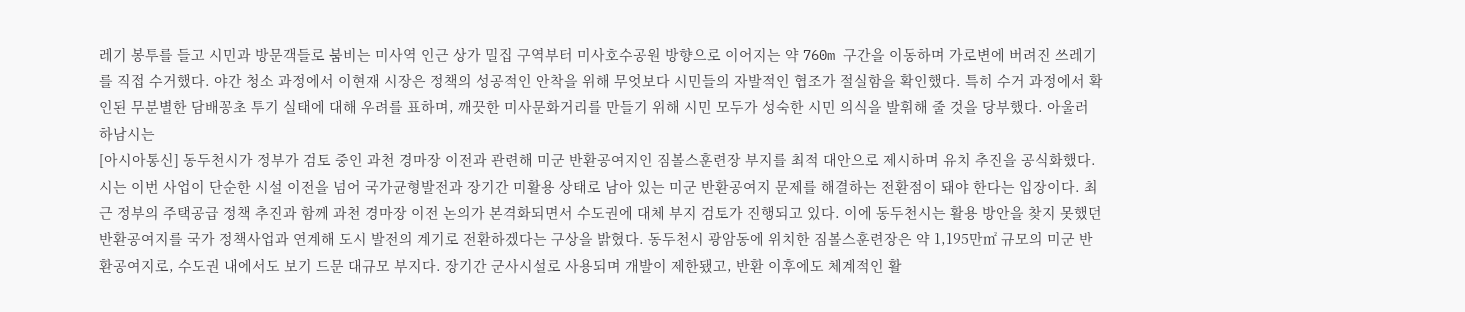레기 봉투를 들고 시민과 방문객들로 붐비는 미사역 인근 상가 밀집 구역부터 미사호수공원 방향으로 이어지는 약 760m 구간을 이동하며 가로변에 버려진 쓰레기를 직접 수거했다. 야간 청소 과정에서 이현재 시장은 정책의 성공적인 안착을 위해 무엇보다 시민들의 자발적인 협조가 절실함을 확인했다. 특히 수거 과정에서 확인된 무분별한 담배꽁초 투기 실태에 대해 우려를 표하며, 깨끗한 미사문화거리를 만들기 위해 시민 모두가 성숙한 시민 의식을 발휘해 줄 것을 당부했다. 아울러 하남시는
[아시아통신] 동두천시가 정부가 검토 중인 과천 경마장 이전과 관련해 미군 반환공여지인 짐볼스훈련장 부지를 최적 대안으로 제시하며 유치 추진을 공식화했다. 시는 이번 사업이 단순한 시설 이전을 넘어 국가균형발전과 장기간 미활용 상태로 남아 있는 미군 반환공여지 문제를 해결하는 전환점이 돼야 한다는 입장이다. 최근 정부의 주택공급 정책 추진과 함께 과천 경마장 이전 논의가 본격화되면서 수도권에 대체 부지 검토가 진행되고 있다. 이에 동두천시는 활용 방안을 찾지 못했던 반환공여지를 국가 정책사업과 연계해 도시 발전의 계기로 전환하겠다는 구상을 밝혔다. 동두천시 광암동에 위치한 짐볼스훈련장은 약 1,195만㎡ 규모의 미군 반환공여지로, 수도권 내에서도 보기 드문 대규모 부지다. 장기간 군사시설로 사용되며 개발이 제한됐고, 반환 이후에도 체계적인 활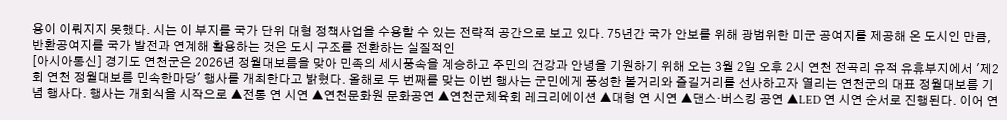용이 이뤄지지 못했다. 시는 이 부지를 국가 단위 대형 정책사업을 수용할 수 있는 전략적 공간으로 보고 있다. 75년간 국가 안보를 위해 광범위한 미군 공여지를 제공해 온 도시인 만큼, 반환공여지를 국가 발전과 연계해 활용하는 것은 도시 구조를 전환하는 실질적인
[아시아통신] 경기도 연천군은 2026년 정월대보름을 맞아 민족의 세시풍속을 계승하고 주민의 건강과 안녕을 기원하기 위해 오는 3월 2일 오후 2시 연천 전곡리 유적 유휴부지에서 '제2회 연천 정월대보름 민속한마당' 행사를 개최한다고 밝혔다. 올해로 두 번째를 맞는 이번 행사는 군민에게 풍성한 볼거리와 즐길거리를 선사하고자 열리는 연천군의 대표 정월대보름 기념 행사다. 행사는 개회식을 시작으로 ▲전통 연 시연 ▲연천문화원 문화공연 ▲연천군체육회 레크리에이션 ▲대형 연 시연 ▲댄스·버스킹 공연 ▲LED 연 시연 순서로 진행된다. 이어 연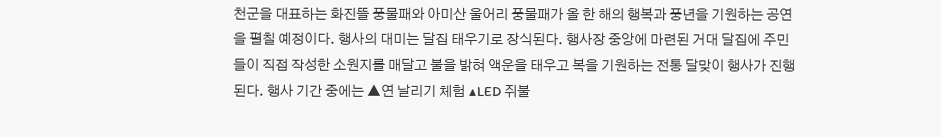천군을 대표하는 화진뜰 풍물패와 아미산 울어리 풍물패가 올 한 해의 행복과 풍년을 기원하는 공연을 펼칠 예정이다. 행사의 대미는 달집 태우기로 장식된다. 행사장 중앙에 마련된 거대 달집에 주민들이 직접 작성한 소원지를 매달고 불을 밝혀 액운을 태우고 복을 기원하는 전통 달맞이 행사가 진행된다. 행사 기간 중에는 ▲연 날리기 체험 ▲LED 쥐불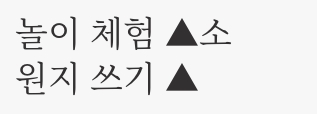놀이 체험 ▲소원지 쓰기 ▲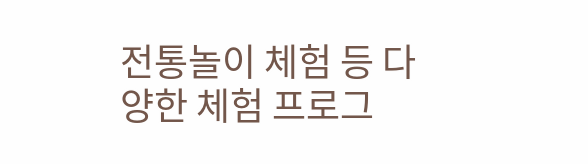전통놀이 체험 등 다양한 체험 프로그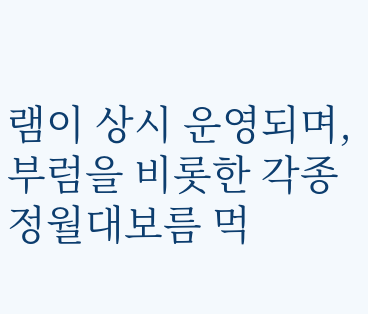램이 상시 운영되며, 부럼을 비롯한 각종 정월대보름 먹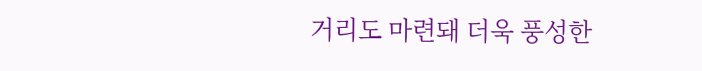거리도 마련돼 더욱 풍성한